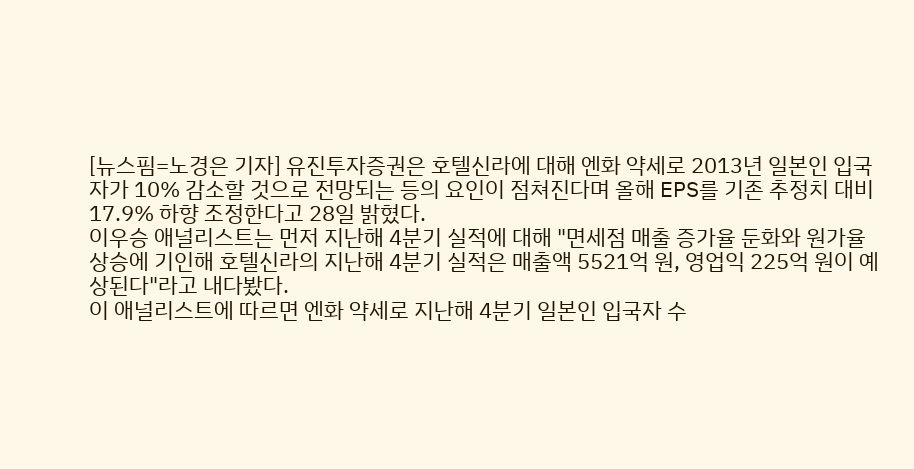[뉴스핌=노경은 기자] 유진투자증권은 호텔신라에 대해 엔화 약세로 2013년 일본인 입국자가 10% 감소할 것으로 전망되는 등의 요인이 점쳐진다며 올해 EPS를 기존 추정치 대비 17.9% 하향 조정한다고 28일 밝혔다.
이우승 애널리스트는 먼저 지난해 4분기 실적에 대해 "면세점 매출 증가율 둔화와 원가율 상승에 기인해 호텔신라의 지난해 4분기 실적은 매출액 5521억 원, 영업익 225억 원이 예상된다"라고 내다봤다.
이 애널리스트에 따르면 엔화 약세로 지난해 4분기 일본인 입국자 수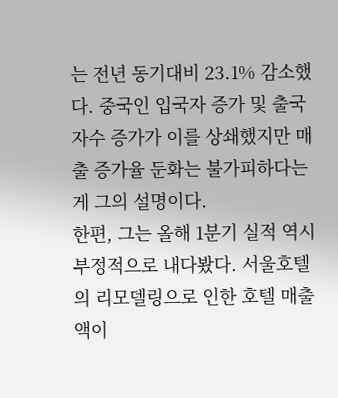는 전년 동기대비 23.1% 감소했다. 중국인 입국자 증가 및 출국자수 증가가 이를 상쇄했지만 매출 증가율 둔화는 불가피하다는 게 그의 설명이다.
한편, 그는 올해 1분기 실적 역시 부정적으로 내다봤다. 서울호텔의 리모델링으로 인한 호텔 매출액이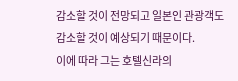감소할 것이 전망되고 일본인 관광객도 감소할 것이 예상되기 때문이다.
이에 따라 그는 호텔신라의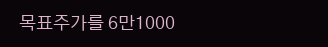목표주가를 6만1000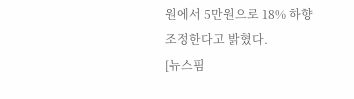원에서 5만원으로 18% 하향 조정한다고 밝혔다.
[뉴스핌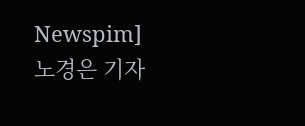Newspim] 노경은 기자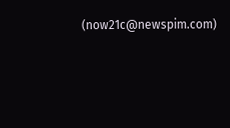(now21c@newspim.com)